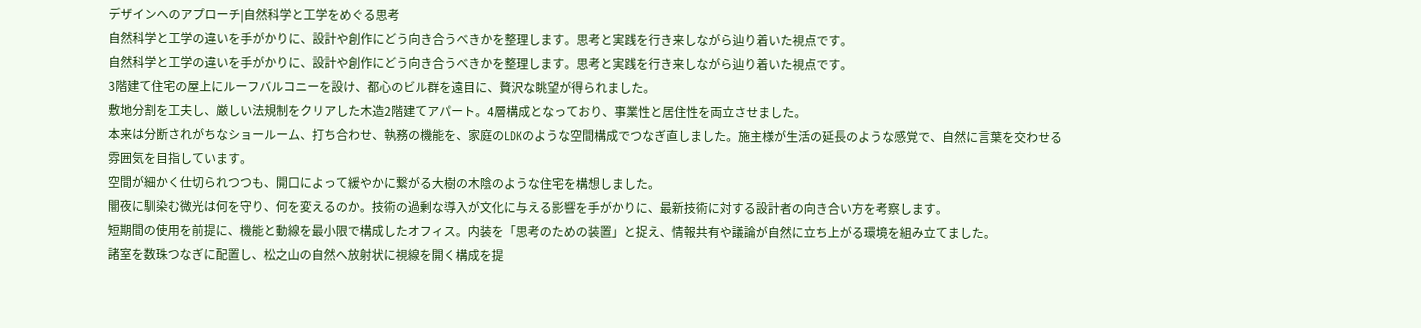デザインへのアプローチ|自然科学と工学をめぐる思考
自然科学と工学の違いを手がかりに、設計や創作にどう向き合うべきかを整理します。思考と実践を行き来しながら辿り着いた視点です。
自然科学と工学の違いを手がかりに、設計や創作にどう向き合うべきかを整理します。思考と実践を行き来しながら辿り着いた視点です。
3階建て住宅の屋上にルーフバルコニーを設け、都心のビル群を遠目に、贅沢な眺望が得られました。
敷地分割を工夫し、厳しい法規制をクリアした木造2階建てアパート。4層構成となっており、事業性と居住性を両立させました。
本来は分断されがちなショールーム、打ち合わせ、執務の機能を、家庭のLDKのような空間構成でつなぎ直しました。施主様が生活の延長のような感覚で、自然に言葉を交わせる雰囲気を目指しています。
空間が細かく仕切られつつも、開口によって緩やかに繋がる大樹の木陰のような住宅を構想しました。
闇夜に馴染む微光は何を守り、何を変えるのか。技術の過剰な導入が文化に与える影響を手がかりに、最新技術に対する設計者の向き合い方を考察します。
短期間の使用を前提に、機能と動線を最小限で構成したオフィス。内装を「思考のための装置」と捉え、情報共有や議論が自然に立ち上がる環境を組み立てました。
諸室を数珠つなぎに配置し、松之山の自然へ放射状に視線を開く構成を提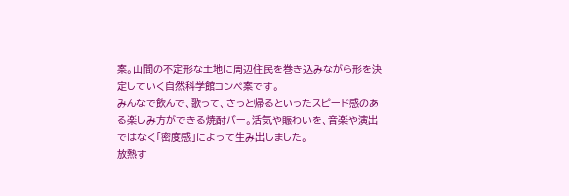案。山間の不定形な土地に周辺住民を巻き込みながら形を決定していく自然科学館コンペ案です。
みんなで飲んで、歌って、さっと帰るといったスピード感のある楽しみ方ができる焼酎バー。活気や賑わいを、音楽や演出ではなく「密度感」によって生み出しました。
放熱す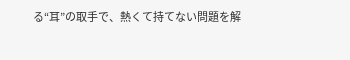る“耳”の取手で、熱くて持てない問題を解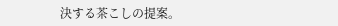決する茶こしの提案。